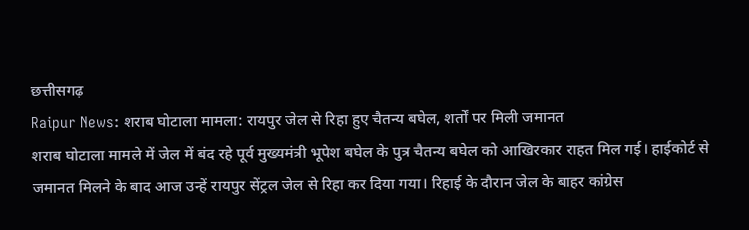छत्तीसगढ़
Raipur News: शराब घोटाला मामला: रायपुर जेल से रिहा हुए चैतन्य बघेल, शर्तों पर मिली जमानत
शराब घोटाला मामले में जेल में बंद रहे पूर्व मुख्यमंत्री भूपेश बघेल के पुत्र चैतन्य बघेल को आखिरकार राहत मिल गई। हाईकोर्ट से जमानत मिलने के बाद आज उन्हें रायपुर सेंट्रल जेल से रिहा कर दिया गया। रिहाई के दौरान जेल के बाहर कांग्रेस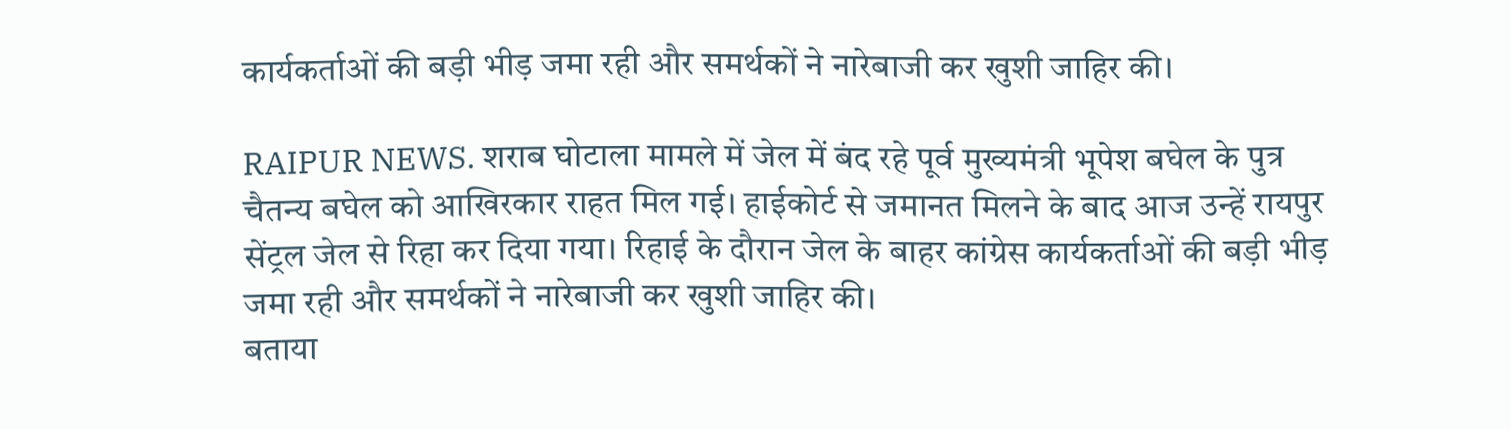कार्यकर्ताओं की बड़ी भीड़ जमा रही और समर्थकों ने नारेबाजी कर खुशी जाहिर की।

RAIPUR NEWS. शराब घोटाला मामले में जेल में बंद रहे पूर्व मुख्यमंत्री भूपेश बघेल के पुत्र चैतन्य बघेल को आखिरकार राहत मिल गई। हाईकोर्ट से जमानत मिलने के बाद आज उन्हें रायपुर सेंट्रल जेल से रिहा कर दिया गया। रिहाई के दौरान जेल के बाहर कांग्रेस कार्यकर्ताओं की बड़ी भीड़ जमा रही और समर्थकों ने नारेबाजी कर खुशी जाहिर की।
बताया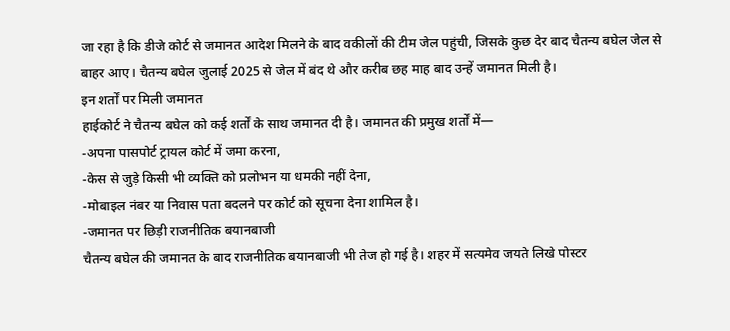जा रहा है कि डीजे कोर्ट से जमानत आदेश मिलने के बाद वकीलों की टीम जेल पहुंची, जिसके कुछ देर बाद चैतन्य बघेल जेल से बाहर आए। चैतन्य बघेल जुलाई 2025 से जेल में बंद थे और करीब छह माह बाद उन्हें जमानत मिली है।
इन शर्तों पर मिली जमानत
हाईकोर्ट ने चैतन्य बघेल को कई शर्तों के साथ जमानत दी है। जमानत की प्रमुख शर्तों में—
-अपना पासपोर्ट ट्रायल कोर्ट में जमा करना,
-केस से जुड़े किसी भी व्यक्ति को प्रलोभन या धमकी नहीं देना,
-मोबाइल नंबर या निवास पता बदलने पर कोर्ट को सूचना देना शामिल है।
-जमानत पर छिड़ी राजनीतिक बयानबाजी
चैतन्य बघेल की जमानत के बाद राजनीतिक बयानबाजी भी तेज हो गई है। शहर में सत्यमेव जयते लिखे पोस्टर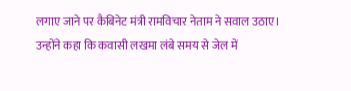लगाए जाने पर कैबिनेट मंत्री रामविचार नेताम ने सवाल उठाए। उन्होंने कहा कि कवासी लखमा लंबे समय से जेल में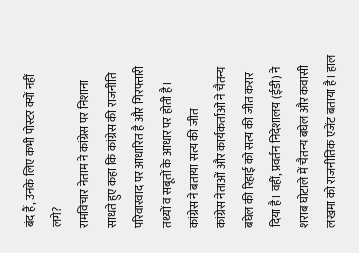बंद हैं, उनके लिए कभी पोस्टर क्यों नहीं लगे?
रामविचार नेताम ने कांग्रेस पर निशाना साधते हुए कहा कि कांग्रेस की राजनीति परिवारवाद पर आधारित है और गिरफ्तारी तथ्यों व सबूतों के आधार पर होती है।
कांग्रेस ने बताया सत्य की जीत
कांग्रेस नेताओं और कार्यकर्ताओं ने चैतन्य बघेल की रिहाई को सत्य की जीत करार दिया है। वहीं, प्रवर्तन निदेशालय (ईडी) ने शराब घोटाले में चैतन्य बघेल और कवासी लखमा को राजनीतिक एजेंट बताया है। हाल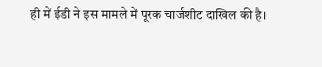ही में ईडी ने इस मामले में पूरक चार्जशीट दाखिल की है।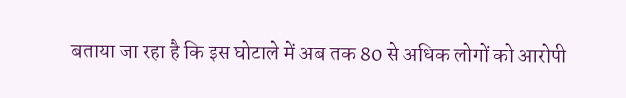बताया जा रहा है कि इस घोटाले में अब तक 80 से अधिक लोगों को आरोपी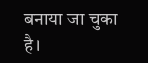बनाया जा चुका है।